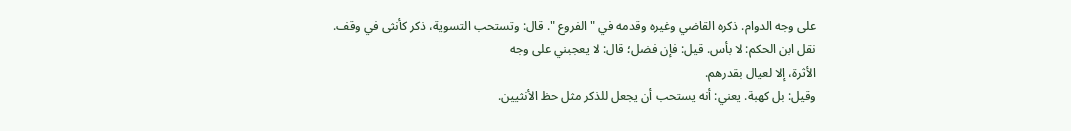على وجه الدوام. ذكره القاضي وغيره وقدمه في " الفروع ". قال: وتستحب التسوية، ذكر كأنثى في وقف.
نقل ابن الحكم: لا بأس. قيل: فإن فضل؛ قال: لا يعجبني على وجه
الأثرة، إلا لعيال بقدرهم.
وقيل: بل كهبة. يعني: أنه يستحب أن يجعل للذكر مثل حظ الأنثيين.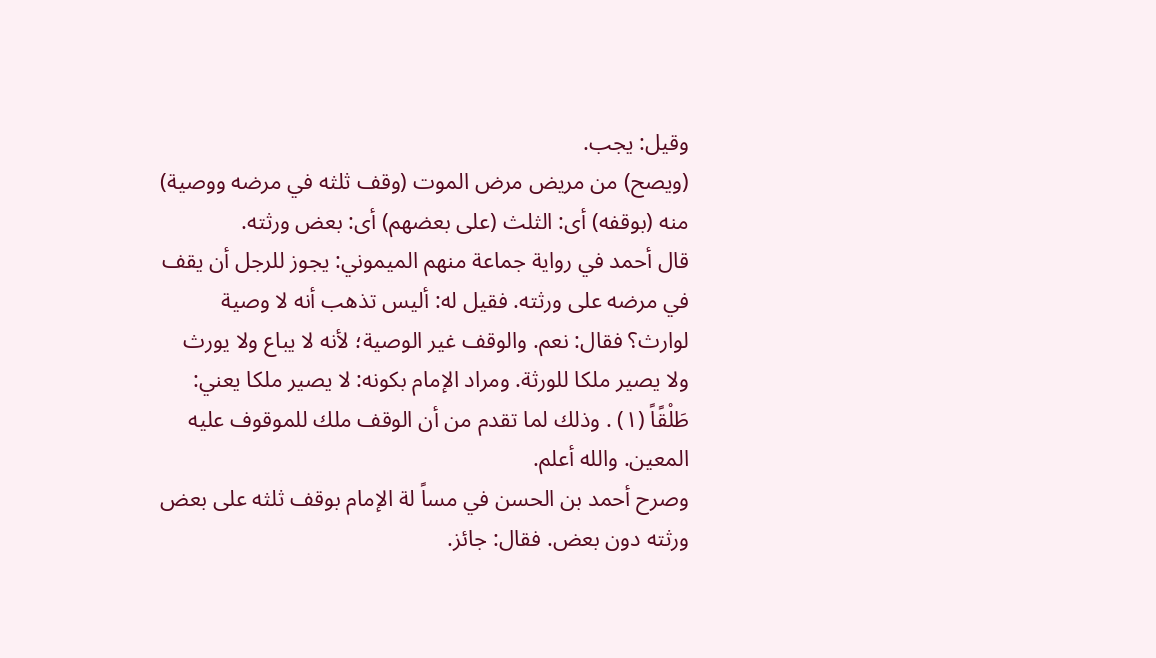وقيل: يجب.
(ويصح) من مريض مرض الموت (وقف ثلثه في مرضه ووصية) منه (بوقفه) أى: الثلث (على بعضهم) أى: بعض ورثته.
قال أحمد في رواية جماعة منهم الميموني: يجوز للرجل أن يقف في مرضه على ورثته. فقيل له: أليس تذهب أنه لا وصية لوارث؟ فقال: نعم. والوقف غير الوصية؛ لأنه لا يباع ولا يورث ولا يصير ملكا للورثة. ومراد الإمام بكونه: لا يصير ملكا يعني: طَلْقًاً (١) . وذلك لما تقدم من أن الوقف ملك للموقوف عليه المعين. والله أعلم.
وصرح أحمد بن الحسن في مساً لة الإمام بوقف ثلثه على بعض ورثته دون بعض. فقال: جائز.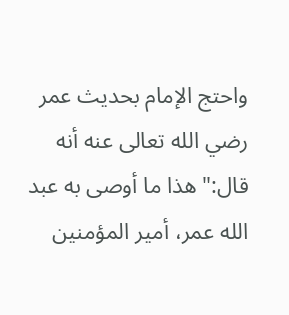واحتج الإمام بحديث عمر رضي الله تعالى عنه أنه قال:" هذا ما أوصى به عبد الله عمر، أمير المؤمنين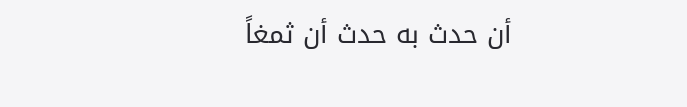أن حدث به حدث أن ثمغاً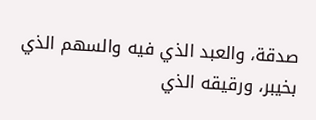صدقة، والعبد الذي فيه والسهم الذي بخيبر، ورقيقه الذي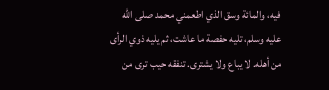فيه، والمائة وسق الذي اطعمني محمد صلى الله عليه وسلم، تليه حفصة ما عاشت، ثم يليه ذوي الرأى من أهله. لا يباع ولا يشترى. تنفقه حيب ترى من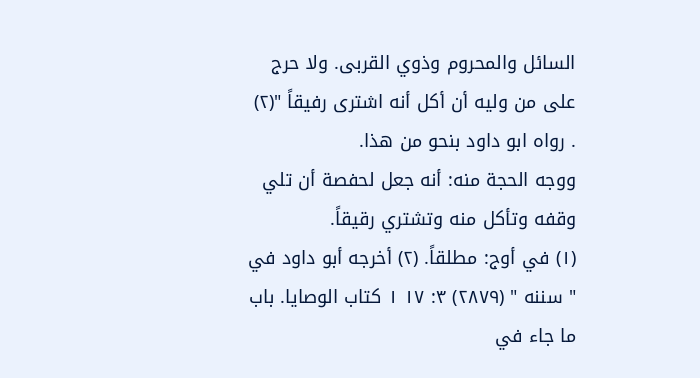السائل والمحروم وذوي القربى. ولا حرج على من وليه أن أكل أنه اشترى رفيقاً "(٢) . رواه ابو داود بنحو من هذا.
ووجه الحجة منه: أنه جعل لحفصة أن تلي وقفه وتأكل منه وتشتري رقيقاً.
(١) في أوج: مطلقاً. (٢) أخرجه أبو داود في " سننه " (٢٨٧٩) ٣: ١٧ ١ كتاب الوصايا. باب ما جاء في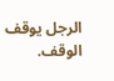الرجل يوقف الوقف.